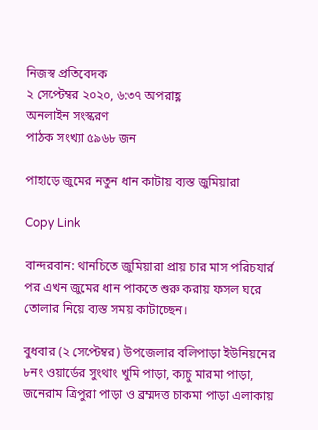নিজস্ব প্রতিবেদক
২ সেপ্টেম্বর ২০২০, ৬:৩৭ অপরাহ্ণ
অনলাইন সংস্করণ
পাঠক সংখ্যা ৫৯৬৮ জন

পাহাড়ে জুমের নতুন ধান কাটায় ব্যস্ত জুমিয়ারা

Copy Link

বান্দরবান: থানচিতে জুমিয়ারা প্রায় চার মাস পরিচযার্র পর এখন জুমের ধান পাকতে শুরু করায় ফসল ঘরে তোলার নিয়ে ব্যস্ত সময় কাটাচ্ছেন।

বুধবার (২ সেপ্টেম্বর) উপজেলার বলিপাড়া ইউনিয়নের ৮নং ওয়ার্ডের সুংথাং খুমি পাড়া, ক্যচু মারমা পাড়া, জনেরাম ত্রিপুরা পাড়া ও ব্রম্মদত্ত চাকমা পাড়া এলাকায়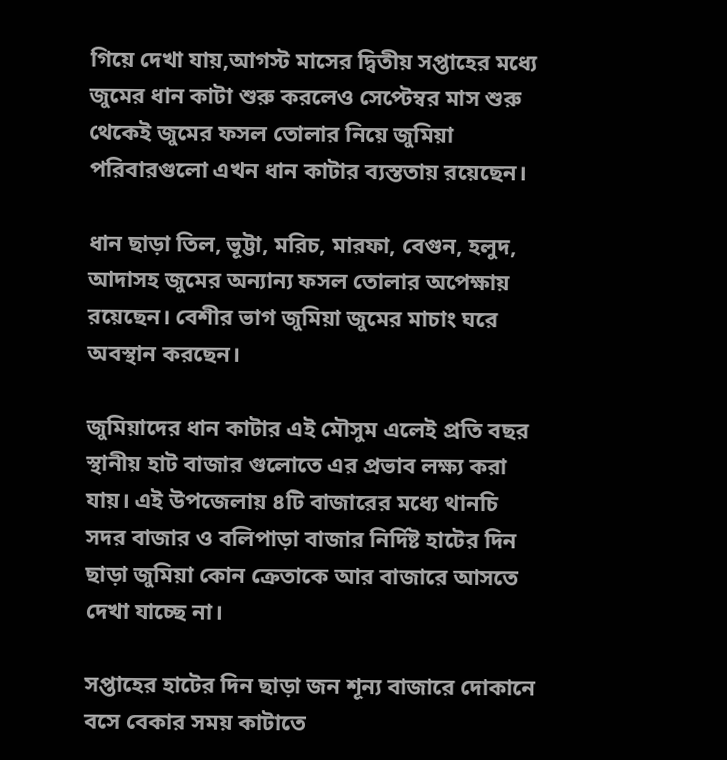গিয়ে দেখা যায়,আগস্ট মাসের দ্বিতীয় সপ্তাহের মধ্যে জুমের ধান কাটা শুরু করলেও সেপ্টেম্বর মাস শুরু থেকেই জুমের ফসল তোলার নিয়ে জুমিয়া পরিবারগুলো এখন ধান কাটার ব্যস্ততায় রয়েছেন।

ধান ছাড়া তিল, ভূট্টা, মরিচ, মারফা, বেগুন, হলুদ, আদাসহ জুমের অন্যান্য ফসল তোলার অপেক্ষায় রয়েছেন। বেশীর ভাগ জুমিয়া জুমের মাচাং ঘরে অবস্থান করছেন।

জুমিয়াদের ধান কাটার এই মৌসুম এলেই প্রতি বছর স্থানীয় হাট বাজার গুলোতে এর প্রভাব লক্ষ্য করা যায়। এই উপজেলায় ৪টি বাজারের মধ্যে থানচি সদর বাজার ও বলিপাড়া বাজার নির্দিষ্ট হাটের দিন ছাড়া জুমিয়া কোন ক্রেতাকে আর বাজারে আসতে দেখা যাচ্ছে না।

সপ্তাহের হাটের দিন ছাড়া জন শূন্য বাজারে দোকানে বসে বেকার সময় কাটাতে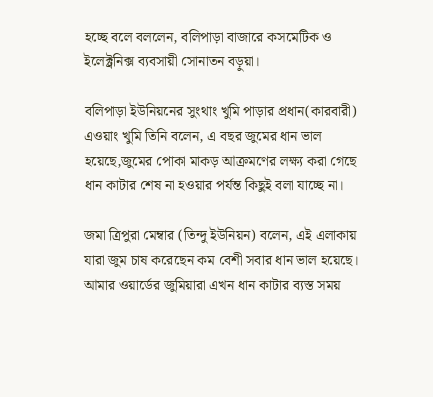হচ্ছে বলে বললেন, বলিপাড়া বাজারে কসমেটিক ও ইলেক্ট্রনিক্স ব্যবসায়ী সোনাতন বড়ুয়া।

বলিপাড়া ইউনিয়নের সুংথাং খুমি পাড়ার প্রধান(কারবারী) এওয়াং খুমি তিনি বলেন, এ বছর জুমের ধান ভাল হয়েছে,জুমের পোকা মাকড় আক্রমণের লক্ষ্য করা গেছে ধান কাটার শেষ না হওয়ার পর্যন্ত কিছুই বলা যাচ্ছে না।

জমা ত্রিপুরা মেম্বার (তিন্দু ইউনিয়ন) বলেন, এই এলাকায় যারা জুম চাষ করেছেন কম বেশী সবার ধান ভাল হয়েছে। আমার ওয়ার্ডের জুমিয়ারা এখন ধান কাটার ব্যস্ত সময়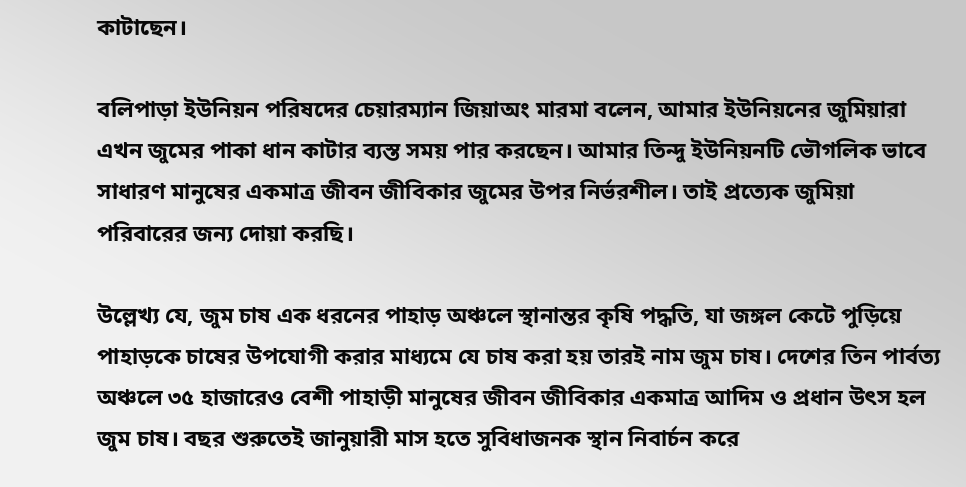কাটাছেন।

বলিপাড়া ইউনিয়ন পরিষদের চেয়ারম্যান জিয়াঅং মারমা বলেন, আমার ইউনিয়নের জুমিয়ারা এখন জুমের পাকা ধান কাটার ব্যস্ত সময় পার করছেন। আমার তিন্দু ইউনিয়নটি ভৌগলিক ভাবে সাধারণ মানুষের একমাত্র জীবন জীবিকার জুমের উপর নির্ভরশীল। তাই প্রত্যেক জুমিয়া পরিবারের জন্য দোয়া করছি।

উল্লেখ্য যে, জুম চাষ এক ধরনের পাহাড় অঞ্চলে স্থানান্তর কৃষি পদ্ধতি, যা জঙ্গল কেটে পুড়িয়ে পাহাড়কে চাষের উপযোগী করার মাধ্যমে যে চাষ করা হয় তারই নাম জুম চাষ। দেশের তিন পার্বত্য অঞ্চলে ৩৫ হাজারেও বেশী পাহাড়ী মানুষের জীবন জীবিকার একমাত্র আদিম ও প্রধান উৎস হল জুম চাষ। বছর শুরুতেই জানুয়ারী মাস হতে সুবিধাজনক স্থান নিবার্চন করে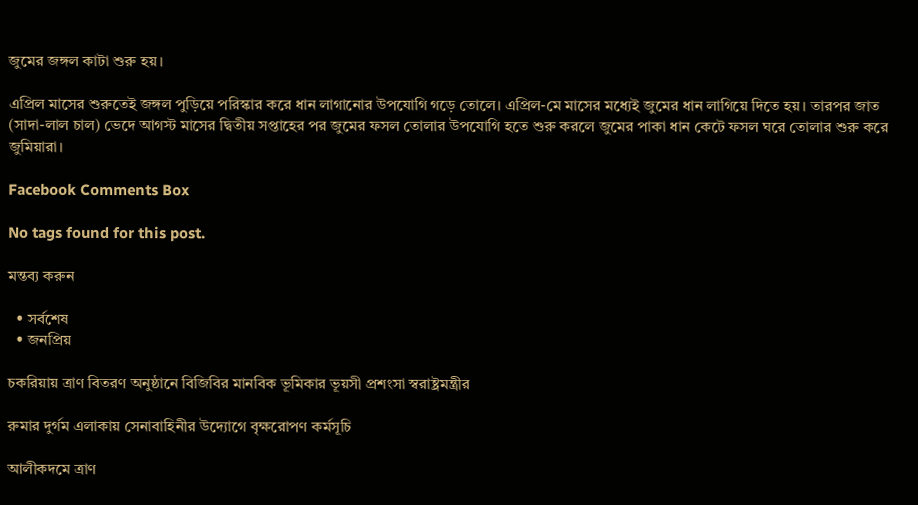জুমের জঙ্গল কাটা শুরু হয়।

এপ্রিল মাসের শুরুতেই জঙ্গল পুড়িয়ে পরিস্কার করে ধান লাগানোর উপযোগি গড়ে তোলে। এপ্রিল-মে মাসের মধ্যেই জুমের ধান লাগিয়ে দিতে হয়। তারপর জাত (সাদা-লাল চাল) ভেদে আগস্ট মাসের দ্বিতীয় সপ্তাহের পর জুমের ফসল তোলার উপযোগি হতে শুরু করলে জুমের পাকা ধান কেটে ফসল ঘরে তোলার শুরু করে জুমিয়ারা।

Facebook Comments Box

No tags found for this post.

মন্তব্য করুন

  • সর্বশেষ
  • জনপ্রিয়

চকরিয়ায় ত্রাণ বিতরণ অনুষ্ঠানে বিজিবির মানবিক ভূমিকার ভূয়সী প্রশংসা স্বরাষ্ট্রমন্ত্রীর

রুমার দুর্গম এলাকায় সেনাবাহিনীর উদ্যোগে বৃক্ষরোপণ কর্মসূচি

আলীকদমে ত্রাণ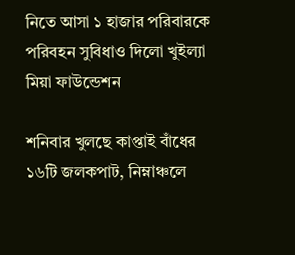নিতে আসা ১ হাজার পরিবারকে পরিবহন সুবিধাও দিলো খুইল্যা মিয়া ফাউন্ডেশন

শনিবার খুলছে কাপ্তাই বাঁধের ১৬টি জলকপাট, নিম্নাঞ্চলে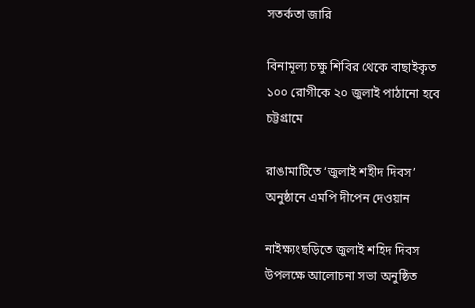সতর্কতা জারি

বিনামূল্য চক্ষু শিবির থেকে বাছাইকৃত ১০০ রোগীকে ২০ জুলাই পাঠানো হবে চট্টগ্রামে

রাঙামাটিতে ‘জুলাই শহীদ দিবস’ অনুষ্ঠানে এমপি দীপেন দেওয়ান

নাইক্ষ্যংছড়িতে জুলাই শহিদ দিবস উপলক্ষে আলোচনা সভা অনুষ্ঠিত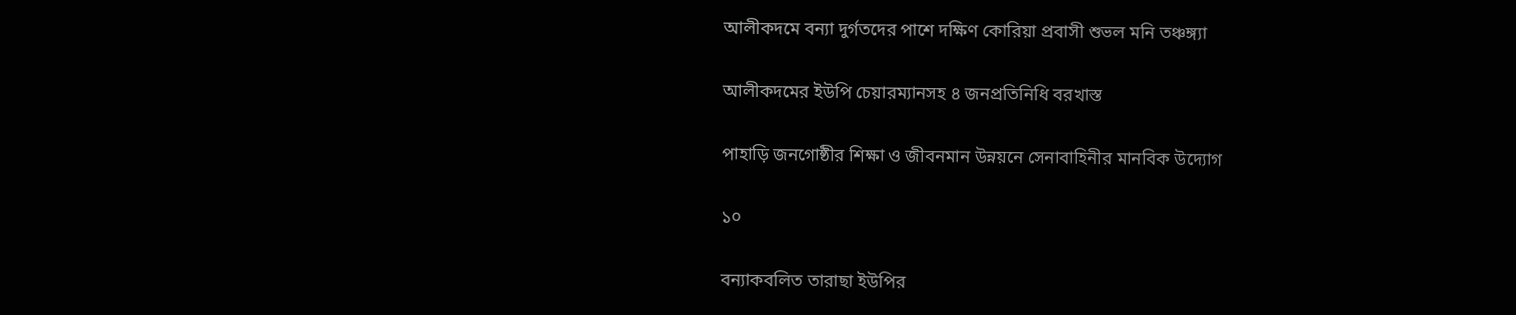আলীকদমে বন্যা দুর্গতদের পাশে দক্ষিণ কোরিয়া প্রবাসী শুভল মনি তঞ্চঙ্গ্যা

আলীকদমের ইউপি চেয়ারম্যানসহ ৪ জনপ্রতিনিধি বরখাস্ত

পাহাড়ি জনগোষ্ঠীর শিক্ষা ও জীবনমান উন্নয়নে সেনাবাহিনীর মানবিক উদ্যোগ

১০

বন্যাকবলিত তারাছা ইউপির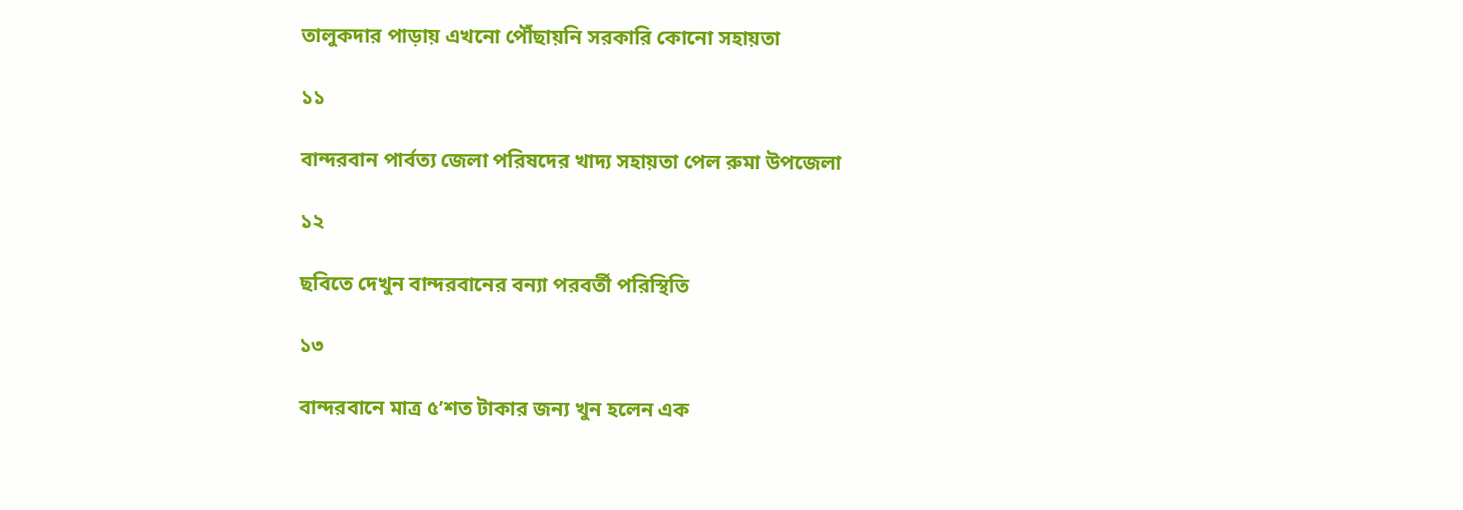তালুকদার পাড়ায় এখনো পৌঁছায়নি সরকারি কোনো সহায়তা

১১

বান্দরবান পার্বত্য জেলা পরিষদের খাদ্য সহায়তা পেল রুমা উপজেলা

১২

ছবিতে দেখুন বান্দরবানের বন্যা পরবর্তী পরিস্থিতি

১৩

বান্দরবানে মাত্র ৫’শত টাকার জন্য খুন হলেন এক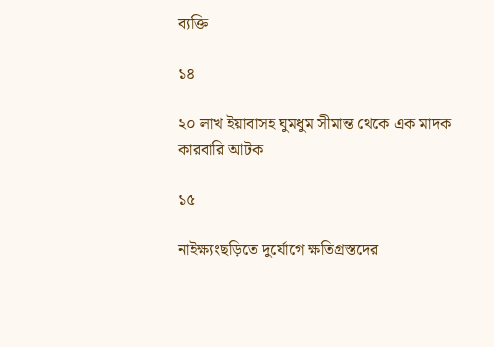ব্যক্তি

১৪

২০ লাখ ইয়াবাসহ ঘুমধুম সীমান্ত থেকে এক মাদক কারবারি আটক

১৫

নাইক্ষ্যংছড়িতে দুর্যোগে ক্ষতিগ্রস্তদের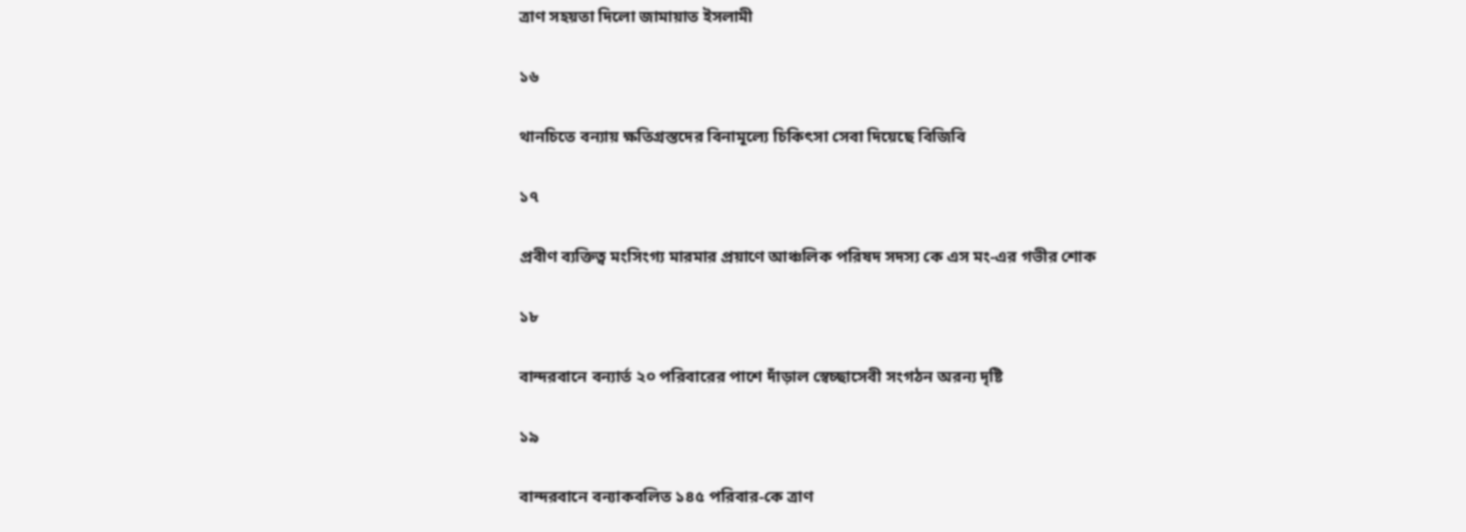ত্রাণ সহয়তা দিলো জামায়াত ইসলামী

১৬

থানচিতে বন্যায় ক্ষতিগ্রস্তদের বিনামূল্যে চিকিৎসা সেবা দিয়েছে বিজিবি

১৭

প্রবীণ ব্যক্তিত্ব মংসিংগ্য মারমার প্রয়াণে আঞ্চলিক পরিষদ সদস্য কে এস মং-এর গভীর শোক

১৮

বান্দরবানে বন্যার্ত ২০ পরিবারের পাশে দাঁড়াল স্বেচ্ছাসেবী সংগঠন অরন্য দৃষ্টি

১৯

বান্দরবানে বন্যাকবলিত ১৪৫ পরিবার-কে ত্রাণ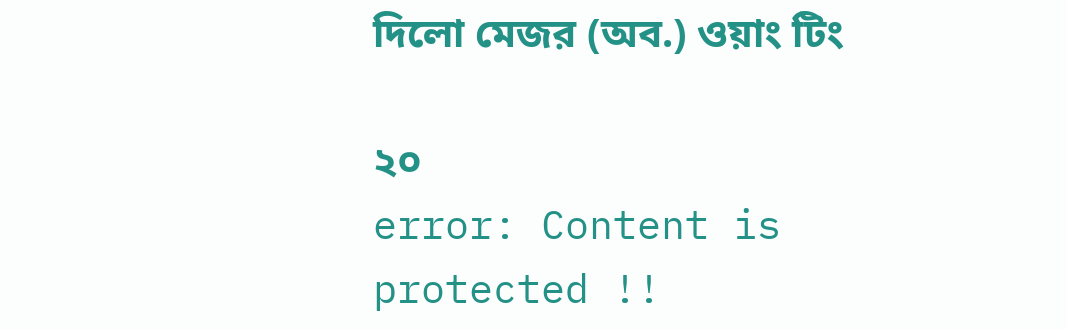দিলো মেজর (অব.) ওয়াং টিং

২০
error: Content is protected !!